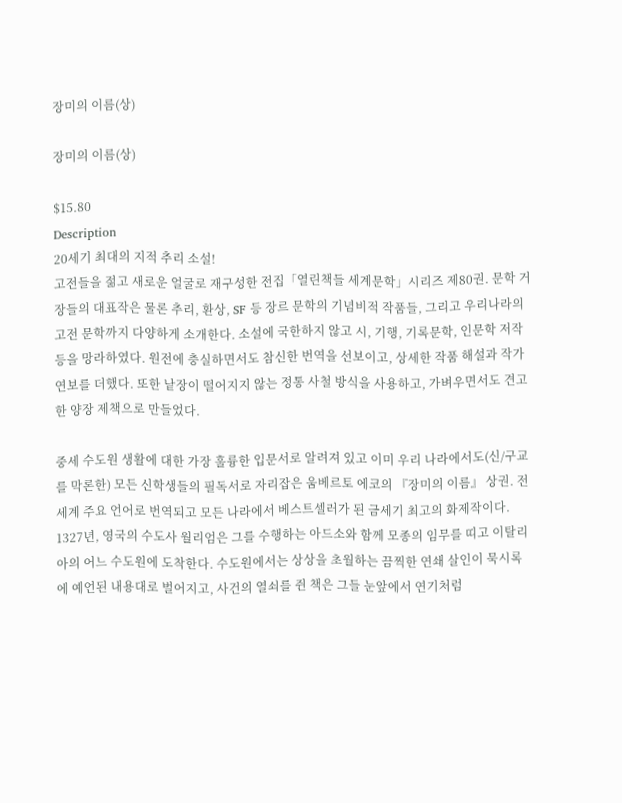장미의 이름(상)

장미의 이름(상)

$15.80
Description
20세기 최대의 지적 추리 소설!
고전들을 젊고 새로운 얼굴로 재구성한 전집「열린책들 세계문학」시리즈 제80권. 문학 거장들의 대표작은 물론 추리, 환상, SF 등 장르 문학의 기념비적 작품들, 그리고 우리나라의 고전 문학까지 다양하게 소개한다. 소설에 국한하지 않고 시, 기행, 기록문학, 인문학 저작 등을 망라하였다. 원전에 충실하면서도 참신한 번역을 선보이고, 상세한 작품 해설과 작가 연보를 더했다. 또한 낱장이 떨어지지 않는 정통 사철 방식을 사용하고, 가벼우면서도 견고한 양장 제책으로 만들었다.

중세 수도원 생활에 대한 가장 훌륭한 입문서로 알려져 있고 이미 우리 나라에서도(신/구교를 막론한) 모든 신학생들의 필독서로 자리잡은 움베르토 에코의 『장미의 이름』 상권. 전 세계 주요 언어로 번역되고 모든 나라에서 베스트셀러가 된 금세기 최고의 화제작이다. 1327년, 영국의 수도사 월리엄은 그를 수행하는 아드소와 함께 모종의 임무를 띠고 이탈리아의 어느 수도원에 도착한다. 수도원에서는 상상을 초월하는 끔찍한 연쇄 살인이 묵시록에 예언된 내용대로 벌어지고, 사건의 열쇠를 쥔 책은 그들 눈앞에서 연기처럼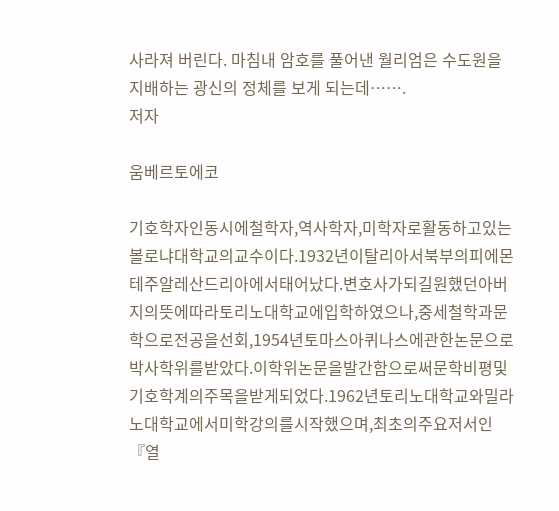사라져 버린다. 마침내 암호를 풀어낸 월리엄은 수도원을 지배하는 광신의 정체를 보게 되는데…….
저자

움베르토에코

기호학자인동시에철학자,역사학자,미학자로활동하고있는볼로냐대학교의교수이다.1932년이탈리아서북부의피에몬테주알레산드리아에서태어났다.변호사가되길원했던아버지의뜻에따라토리노대학교에입학하였으나,중세철학과문학으로전공을선회,1954년토마스아퀴나스에관한논문으로박사학위를받았다.이학위논문을발간함으로써문학비평및기호학계의주목을받게되었다.1962년토리노대학교와밀라노대학교에서미학강의를시작했으며,최초의주요저서인『열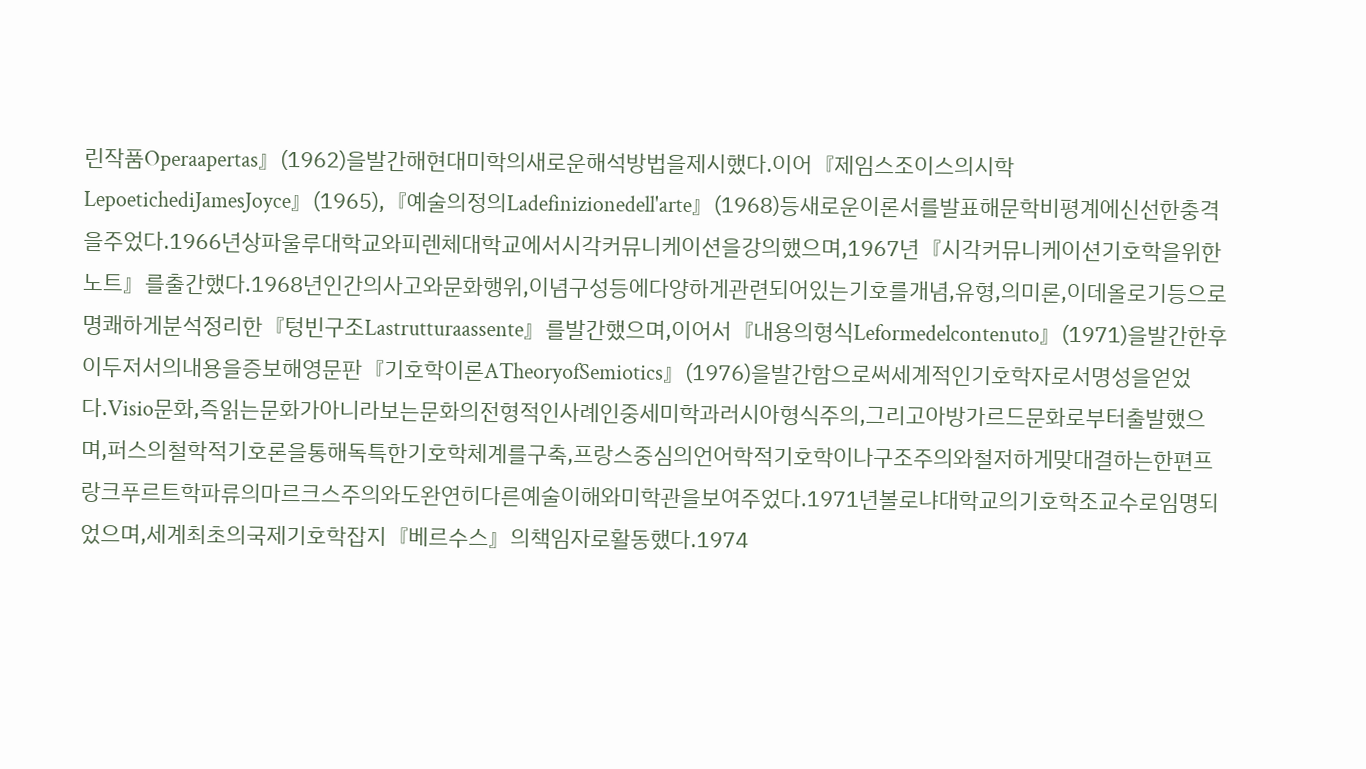린작품Operaapertas』(1962)을발간해현대미학의새로운해석방법을제시했다.이어『제임스조이스의시학LepoetichediJamesJoyce』(1965),『예술의정의Ladefinizionedell'arte』(1968)등새로운이론서를발표해문학비평계에신선한충격을주었다.1966년상파울루대학교와피렌체대학교에서시각커뮤니케이션을강의했으며,1967년『시각커뮤니케이션기호학을위한노트』를출간했다.1968년인간의사고와문화행위,이념구성등에다양하게관련되어있는기호를개념,유형,의미론,이데올로기등으로명쾌하게분석정리한『텅빈구조Lastrutturaassente』를발간했으며,이어서『내용의형식Leformedelcontenuto』(1971)을발간한후이두저서의내용을증보해영문판『기호학이론ATheoryofSemiotics』(1976)을발간함으로써세계적인기호학자로서명성을얻었다.Visio문화,즉읽는문화가아니라보는문화의전형적인사례인중세미학과러시아형식주의,그리고아방가르드문화로부터출발했으며,퍼스의철학적기호론을통해독특한기호학체계를구축,프랑스중심의언어학적기호학이나구조주의와철저하게맞대결하는한편프랑크푸르트학파류의마르크스주의와도완연히다른예술이해와미학관을보여주었다.1971년볼로냐대학교의기호학조교수로임명되었으며,세계최초의국제기호학잡지『베르수스』의책임자로활동했다.1974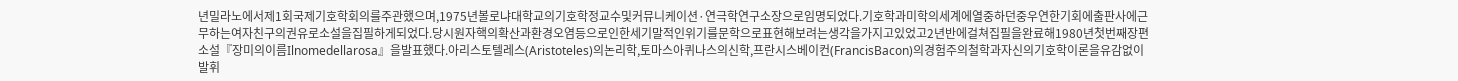년밀라노에서제1회국제기호학회의를주관했으며,1975년볼로냐대학교의기호학정교수및커뮤니케이션·연극학연구소장으로임명되었다.기호학과미학의세계에열중하던중우연한기회에출판사에근무하는여자친구의권유로소설을집필하게되었다.당시원자핵의확산과환경오염등으로인한세기말적인위기를문학으로표현해보려는생각을가지고있었고2년반에걸쳐집필을완료해1980년첫번째장편소설『장미의이름Ilnomedellarosa』을발표했다.아리스토텔레스(Aristoteles)의논리학,토마스아퀴나스의신학,프란시스베이컨(FrancisBacon)의경험주의철학과자신의기호학이론을유감없이발휘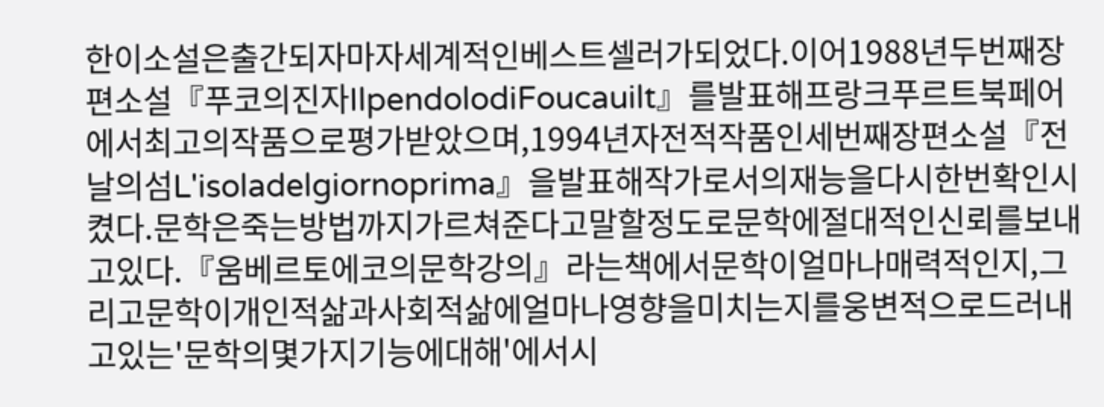한이소설은출간되자마자세계적인베스트셀러가되었다.이어1988년두번째장편소설『푸코의진자IlpendolodiFoucauilt』를발표해프랑크푸르트북페어에서최고의작품으로평가받았으며,1994년자전적작품인세번째장편소설『전날의섬L'isoladelgiornoprima』을발표해작가로서의재능을다시한번확인시켰다.문학은죽는방법까지가르쳐준다고말할정도로문학에절대적인신뢰를보내고있다.『움베르토에코의문학강의』라는책에서문학이얼마나매력적인지,그리고문학이개인적삶과사회적삶에얼마나영향을미치는지를웅변적으로드러내고있는'문학의몇가지기능에대해'에서시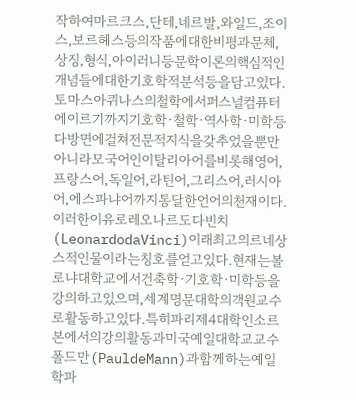작하여마르크스,단테,네르발,와일드,조이스,보르헤스등의작품에대한비평과문체,상징,형식,아이러니등문학이론의핵심적인개념들에대한기호학적분석등을담고있다.토마스아퀴나스의철학에서퍼스널컴퓨터에이르기까지기호학·철학·역사학·미학등다방면에걸쳐전문적지식을갖추었을뿐만아니라모국어인이탈리아어를비롯해영어,프랑스어,독일어,라틴어,그리스어,러시아어,에스파냐어까지통달한언어의천재이다.이러한이유로레오나르도다빈치(LeonardodaVinci)이래최고의르네상스적인물이라는칭호를얻고있다.현재는볼로냐대학교에서건축학·기호학·미학등을강의하고있으며,세계명문대학의객원교수로활동하고있다.특히파리제4대학인소르본에서의강의활동과미국예일대학교교수폴드만(PauldeMann)과함께하는예일학파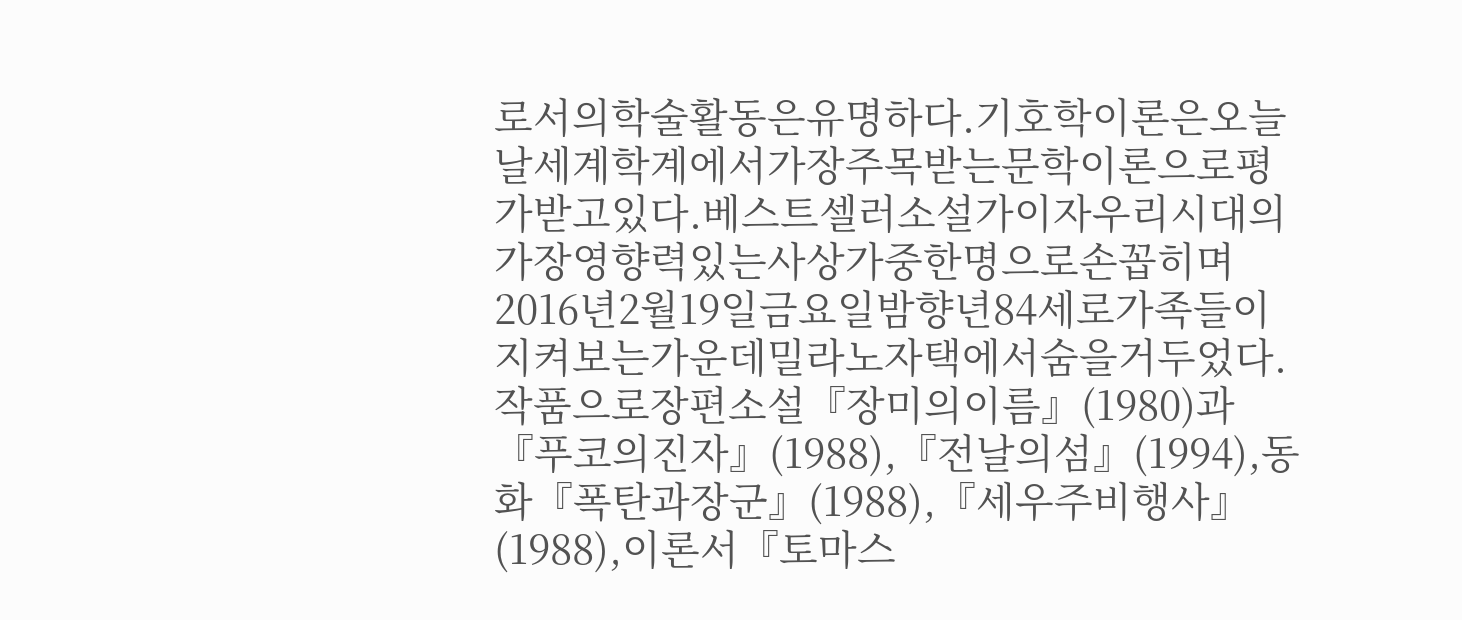로서의학술활동은유명하다.기호학이론은오늘날세계학계에서가장주목받는문학이론으로평가받고있다.베스트셀러소설가이자우리시대의가장영향력있는사상가중한명으로손꼽히며2016년2월19일금요일밤향년84세로가족들이지켜보는가운데밀라노자택에서숨을거두었다.작품으로장편소설『장미의이름』(1980)과『푸코의진자』(1988),『전날의섬』(1994),동화『폭탄과장군』(1988),『세우주비행사』(1988),이론서『토마스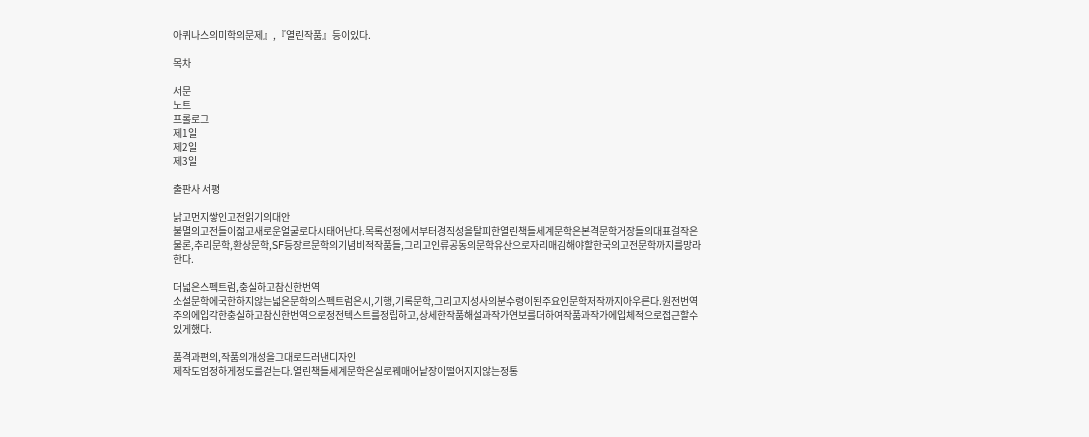아퀴나스의미학의문제』,『열린작품』등이있다.

목차

서문
노트
프롤로그
제1일
제2일
제3일

출판사 서평

낡고먼지쌓인고전읽기의대안
불멸의고전들이젊고새로운얼굴로다시태어난다.목록선정에서부터경직성을탈피한열린책들세계문학은본격문학거장들의대표걸작은물론,추리문학,환상문학,SF등장르문학의기념비적작품들,그리고인류공동의문학유산으로자리매김해야할한국의고전문학까지를망라한다.

더넓은스펙트럼,충실하고참신한번역
소설문학에국한하지않는넓은문학의스펙트럼은시,기행,기록문학,그리고지성사의분수령이된주요인문학저작까지아우른다.원전번역주의에입각한충실하고참신한번역으로정전텍스트를정립하고,상세한작품해설과작가연보를더하여작품과작가에입체적으로접근할수있게했다.

품격과편의,작품의개성을그대로드러낸디자인
제작도엄정하게정도를걷는다.열린책들세계문학은실로꿰매어낱장이떨어지지않는정통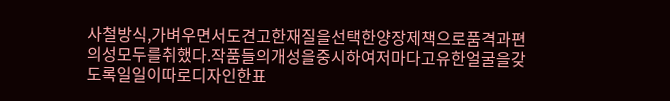사철방식,가벼우면서도견고한재질을선택한양장제책으로품격과편의성모두를취했다.작품들의개성을중시하여저마다고유한얼굴을갖도록일일이따로디자인한표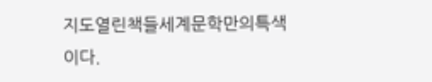지도열린책들세계문학만의특색이다.